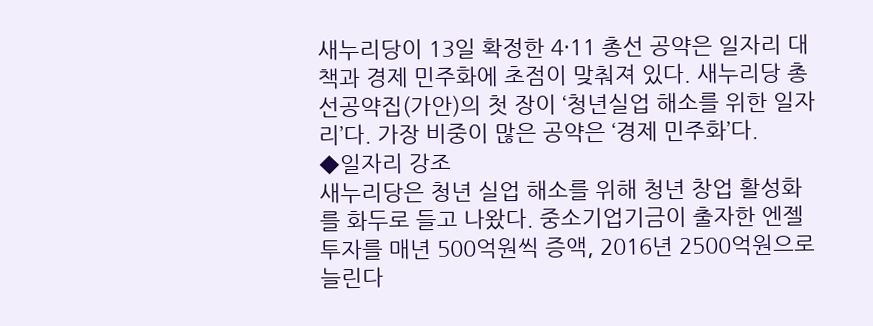새누리당이 13일 확정한 4·11 총선 공약은 일자리 대책과 경제 민주화에 초점이 맞춰져 있다. 새누리당 총선공약집(가안)의 첫 장이 ‘청년실업 해소를 위한 일자리’다. 가장 비중이 많은 공약은 ‘경제 민주화’다.
◆일자리 강조
새누리당은 청년 실업 해소를 위해 청년 창업 활성화를 화두로 들고 나왔다. 중소기업기금이 출자한 엔젤투자를 매년 500억원씩 증액, 2016년 2500억원으로 늘린다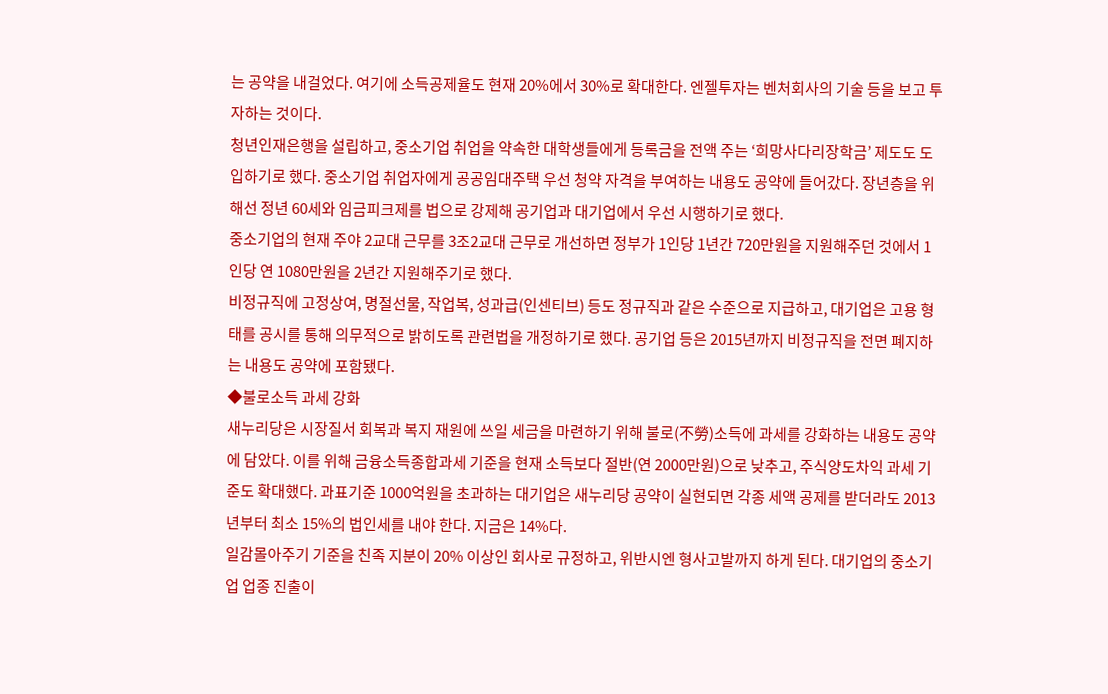는 공약을 내걸었다. 여기에 소득공제율도 현재 20%에서 30%로 확대한다. 엔젤투자는 벤처회사의 기술 등을 보고 투자하는 것이다.
청년인재은행을 설립하고, 중소기업 취업을 약속한 대학생들에게 등록금을 전액 주는 ‘희망사다리장학금’ 제도도 도입하기로 했다. 중소기업 취업자에게 공공임대주택 우선 청약 자격을 부여하는 내용도 공약에 들어갔다. 장년층을 위해선 정년 60세와 임금피크제를 법으로 강제해 공기업과 대기업에서 우선 시행하기로 했다.
중소기업의 현재 주야 2교대 근무를 3조2교대 근무로 개선하면 정부가 1인당 1년간 720만원을 지원해주던 것에서 1인당 연 1080만원을 2년간 지원해주기로 했다.
비정규직에 고정상여, 명절선물, 작업복, 성과급(인센티브) 등도 정규직과 같은 수준으로 지급하고, 대기업은 고용 형태를 공시를 통해 의무적으로 밝히도록 관련법을 개정하기로 했다. 공기업 등은 2015년까지 비정규직을 전면 폐지하는 내용도 공약에 포함됐다.
◆불로소득 과세 강화
새누리당은 시장질서 회복과 복지 재원에 쓰일 세금을 마련하기 위해 불로(不勞)소득에 과세를 강화하는 내용도 공약에 담았다. 이를 위해 금융소득종합과세 기준을 현재 소득보다 절반(연 2000만원)으로 낮추고, 주식양도차익 과세 기준도 확대했다. 과표기준 1000억원을 초과하는 대기업은 새누리당 공약이 실현되면 각종 세액 공제를 받더라도 2013년부터 최소 15%의 법인세를 내야 한다. 지금은 14%다.
일감몰아주기 기준을 친족 지분이 20% 이상인 회사로 규정하고, 위반시엔 형사고발까지 하게 된다. 대기업의 중소기업 업종 진출이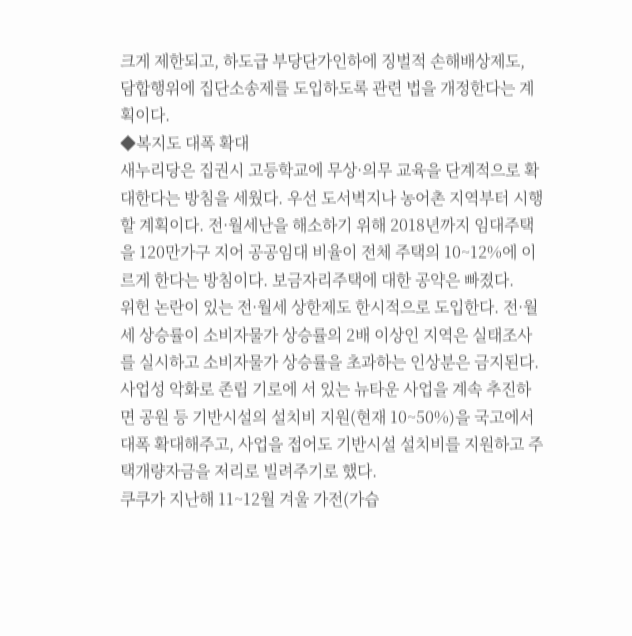크게 제한되고, 하도급 부당단가인하에 징벌적 손해배상제도, 담합행위에 집단소송제를 도입하도록 관련 법을 개정한다는 계획이다.
◆복지도 대폭 확대
새누리당은 집권시 고등학교에 무상·의무 교육을 단계적으로 확대한다는 방침을 세웠다. 우선 도서벽지나 농어촌 지역부터 시행할 계획이다. 전·월세난을 해소하기 위해 2018년까지 임대주택을 120만가구 지어 공공임대 비율이 전체 주택의 10~12%에 이르게 한다는 방침이다. 보금자리주택에 대한 공약은 빠졌다.
위헌 논란이 있는 전·월세 상한제도 한시적으로 도입한다. 전·월세 상승률이 소비자물가 상승률의 2배 이상인 지역은 실태조사를 실시하고 소비자물가 상승률을 초과하는 인상분은 금지된다.
사업성 악화로 존립 기로에 서 있는 뉴타운 사업을 계속 추진하면 공원 등 기반시설의 설치비 지원(현재 10~50%)을 국고에서 대폭 확대해주고, 사업을 접어도 기반시설 설치비를 지원하고 주택개량자금을 저리로 빌려주기로 했다.
쿠쿠가 지난해 11~12월 겨울 가전(가습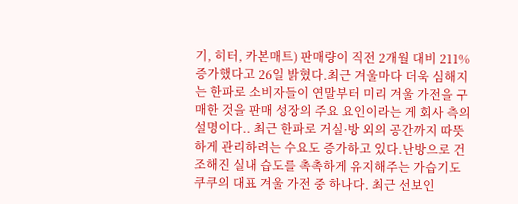기, 히터, 카본매트) 판매량이 직전 2개월 대비 211% 증가했다고 26일 밝혔다.최근 겨울마다 더욱 심해지는 한파로 소비자들이 연말부터 미리 겨울 가전을 구매한 것을 판매 성장의 주요 요인이라는 게 회사 측의 설명이다.. 최근 한파로 거실·방 외의 공간까지 따뜻하게 관리하려는 수요도 증가하고 있다.난방으로 건조해진 실내 습도를 촉촉하게 유지해주는 가습기도 쿠쿠의 대표 겨울 가전 중 하나다. 최근 선보인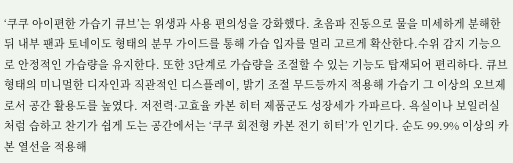‘쿠쿠 아이편한 가습기 큐브’는 위생과 사용 편의성을 강화했다. 초음파 진동으로 물을 미세하게 분해한 뒤 내부 팬과 토네이도 형태의 분무 가이드를 통해 가습 입자를 멀리 고르게 확산한다.수위 감지 기능으로 안정적인 가습량을 유지한다. 또한 3단계로 가습량을 조절할 수 있는 기능도 탑재되어 편리하다. 큐브 형태의 미니멀한 디자인과 직관적인 디스플레이, 밝기 조절 무드등까지 적용해 가습기 그 이상의 오브제로서 공간 활용도를 높였다. 저전력·고효율 카본 히터 제품군도 성장세가 가파르다. 욕실이나 보일러실처럼 습하고 찬기가 쉽게 도는 공간에서는 ‘쿠쿠 회전형 카본 전기 히터’가 인기다. 순도 99.9% 이상의 카본 열선을 적용해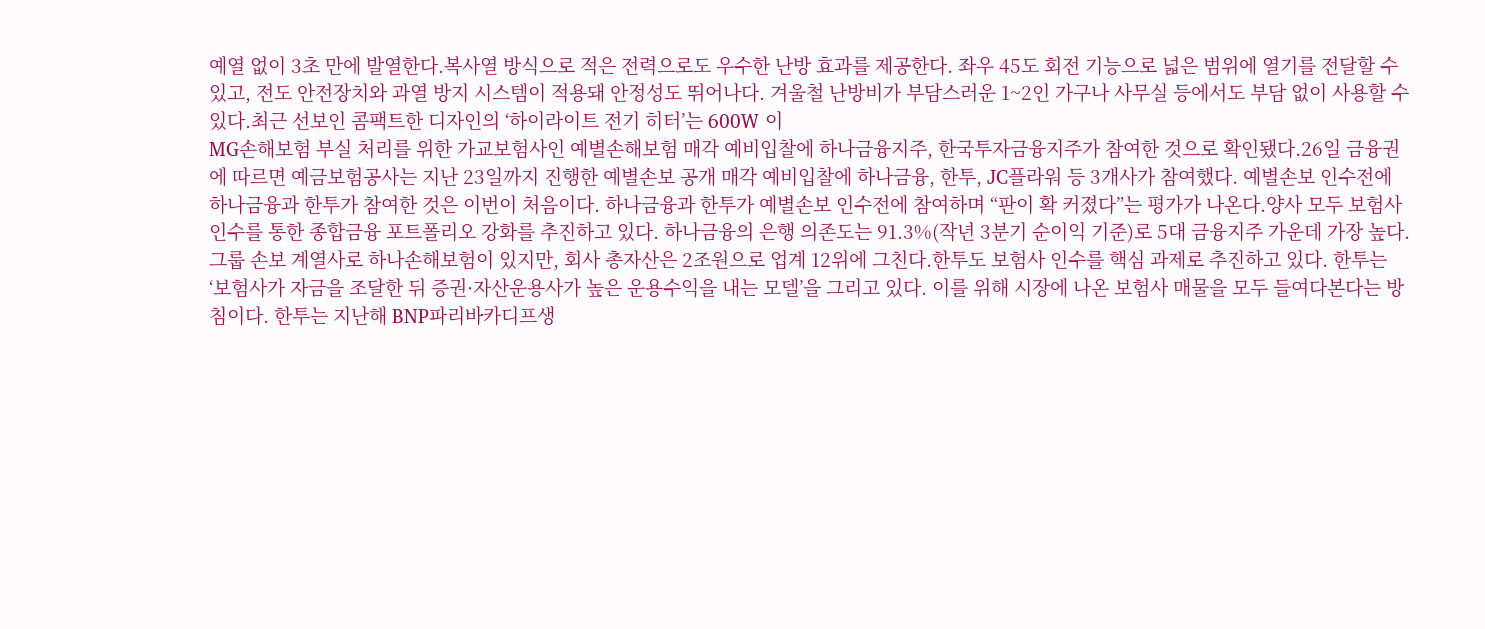예열 없이 3초 만에 발열한다.복사열 방식으로 적은 전력으로도 우수한 난방 효과를 제공한다. 좌우 45도 회전 기능으로 넓은 범위에 열기를 전달할 수 있고, 전도 안전장치와 과열 방지 시스템이 적용돼 안정성도 뛰어나다. 겨울철 난방비가 부담스러운 1~2인 가구나 사무실 등에서도 부담 없이 사용할 수 있다.최근 선보인 콤팩트한 디자인의 ‘하이라이트 전기 히터’는 600W 이
MG손해보험 부실 처리를 위한 가교보험사인 예별손해보험 매각 예비입찰에 하나금융지주, 한국투자금융지주가 참여한 것으로 확인됐다.26일 금융권에 따르면 예금보험공사는 지난 23일까지 진행한 예별손보 공개 매각 예비입찰에 하나금융, 한투, JC플라워 등 3개사가 참여했다. 예별손보 인수전에 하나금융과 한투가 참여한 것은 이번이 처음이다. 하나금융과 한투가 예별손보 인수전에 참여하며 “판이 확 커졌다”는 평가가 나온다.양사 모두 보험사 인수를 통한 종합금융 포트폴리오 강화를 추진하고 있다. 하나금융의 은행 의존도는 91.3%(작년 3분기 순이익 기준)로 5대 금융지주 가운데 가장 높다. 그룹 손보 계열사로 하나손해보험이 있지만, 회사 총자산은 2조원으로 업계 12위에 그친다.한투도 보험사 인수를 핵심 과제로 추진하고 있다. 한투는 ‘보험사가 자금을 조달한 뒤 증권·자산운용사가 높은 운용수익을 내는 모델’을 그리고 있다. 이를 위해 시장에 나온 보험사 매물을 모두 들여다본다는 방침이다. 한투는 지난해 BNP파리바카디프생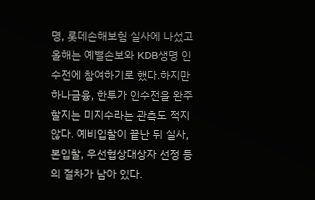명, 롯데손해보험 실사에 나섰고 올해는 예별손보와 KDB생명 인수전에 참여하기로 했다.하지만 하나금융, 한투가 인수전을 완주할지는 미지수라는 관측도 적지 않다. 예비입찰이 끝난 뒤 실사, 본입찰, 우선협상대상자 선정 등의 절차가 남아 있다.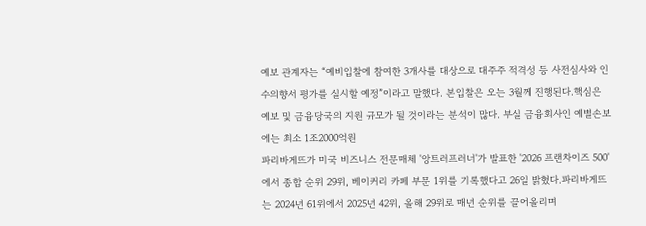예보 관계자는 “예비입찰에 참여한 3개사를 대상으로 대주주 적격성 등 사전심사와 인수의향서 평가를 실시할 예정”이라고 말했다. 본입찰은 오는 3월께 진행된다.핵심은 예보 및 금융당국의 지원 규모가 될 것이라는 분석이 많다. 부실 금융회사인 예별손보에는 최소 1조2000억원
파리바게뜨가 미국 비즈니스 전문매체 '앙트러프러너'가 발표한 '2026 프랜차이즈 500'에서 종합 순위 29위, 베이커리 카페 부문 1위를 기록했다고 26일 밝혔다.파리바게뜨는 2024년 61위에서 2025년 42위, 올해 29위로 매년 순위를 끌어올리며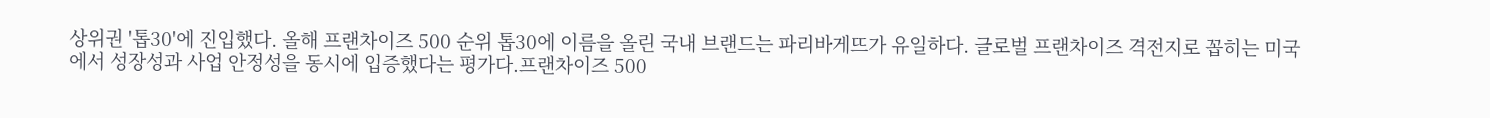상위권 '톱30'에 진입했다. 올해 프랜차이즈 500 순위 톱30에 이름을 올린 국내 브랜드는 파리바게뜨가 유일하다. 글로벌 프랜차이즈 격전지로 꼽히는 미국에서 성장성과 사업 안정성을 동시에 입증했다는 평가다.프랜차이즈 500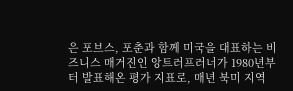은 포브스, 포춘과 함께 미국을 대표하는 비즈니스 매거진인 앙트러프러너가 1980년부터 발표해온 평가 지표로, 매년 북미 지역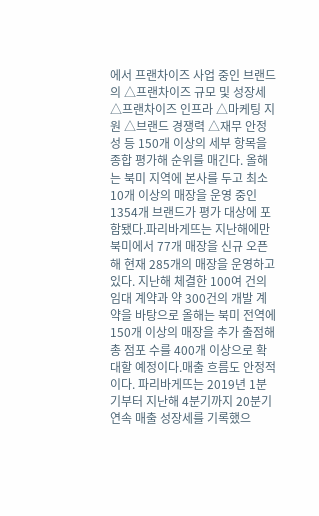에서 프랜차이즈 사업 중인 브랜드의 △프랜차이즈 규모 및 성장세 △프랜차이즈 인프라 △마케팅 지원 △브랜드 경쟁력 △재무 안정성 등 150개 이상의 세부 항목을 종합 평가해 순위를 매긴다. 올해는 북미 지역에 본사를 두고 최소 10개 이상의 매장을 운영 중인 1354개 브랜드가 평가 대상에 포함됐다.파리바게뜨는 지난해에만 북미에서 77개 매장을 신규 오픈해 현재 285개의 매장을 운영하고 있다. 지난해 체결한 100여 건의 임대 계약과 약 300건의 개발 계약을 바탕으로 올해는 북미 전역에 150개 이상의 매장을 추가 출점해 총 점포 수를 400개 이상으로 확대할 예정이다.매출 흐름도 안정적이다. 파리바게뜨는 2019년 1분기부터 지난해 4분기까지 20분기 연속 매출 성장세를 기록했으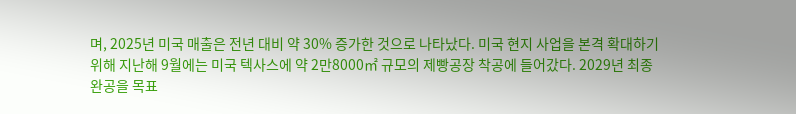며, 2025년 미국 매출은 전년 대비 약 30% 증가한 것으로 나타났다. 미국 현지 사업을 본격 확대하기 위해 지난해 9월에는 미국 텍사스에 약 2만8000㎡ 규모의 제빵공장 착공에 들어갔다. 2029년 최종 완공을 목표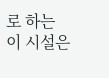로 하는 이 시설은